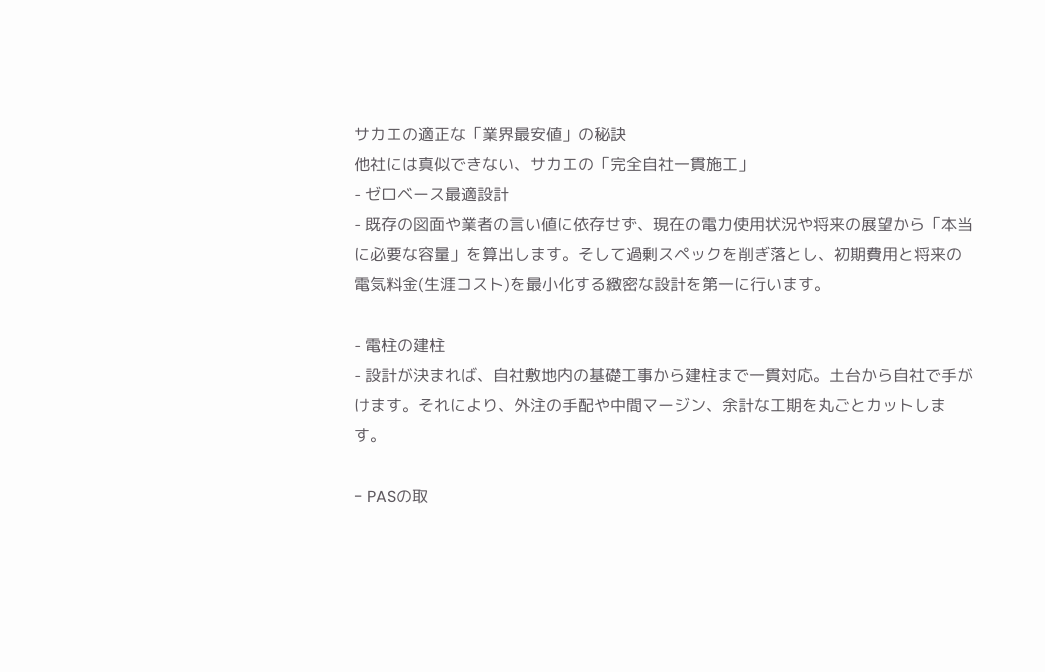サカエの適正な「業界最安値」の秘訣
他社には真似できない、サカエの「完全自社一貫施工」
- ゼロベース最適設計
- 既存の図面や業者の言い値に依存せず、現在の電力使用状況や将来の展望から「本当に必要な容量」を算出します。そして過剰スペックを削ぎ落とし、初期費用と将来の電気料金(生涯コスト)を最小化する緻密な設計を第一に行います。

- 電柱の建柱
- 設計が決まれば、自社敷地内の基礎工事から建柱まで一貫対応。土台から自社で手がけます。それにより、外注の手配や中間マージン、余計な工期を丸ごとカットします。

- PASの取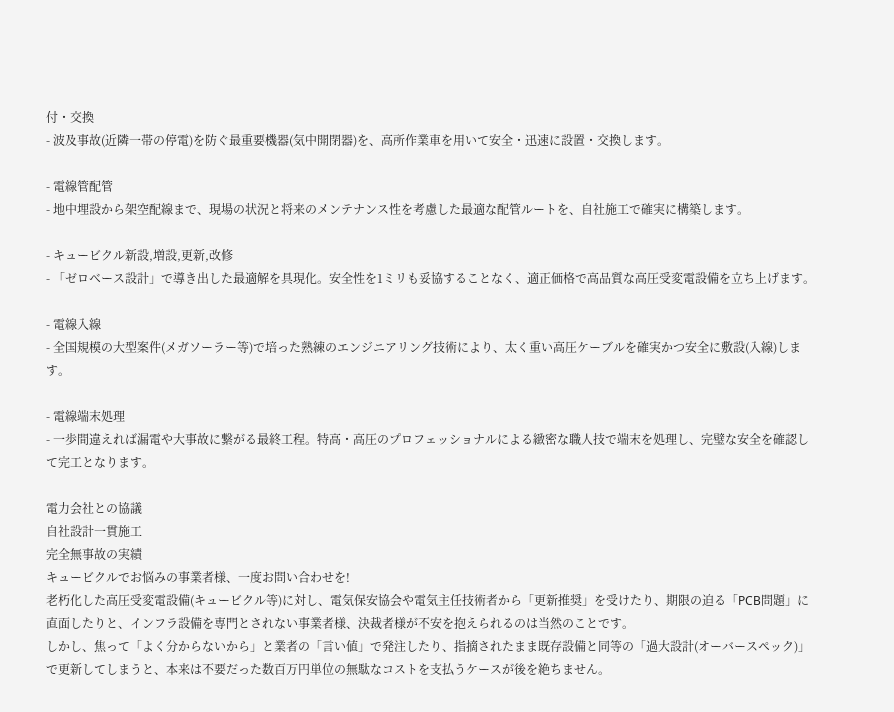付・交換
- 波及事故(近隣一帯の停電)を防ぐ最重要機器(気中開閉器)を、高所作業車を用いて安全・迅速に設置・交換します。

- 電線管配管
- 地中埋設から架空配線まで、現場の状況と将来のメンテナンス性を考慮した最適な配管ルートを、自社施工で確実に構築します。

- キュービクル新設,増設,更新,改修
- 「ゼロベース設計」で導き出した最適解を具現化。安全性を1ミリも妥協することなく、適正価格で高品質な高圧受変電設備を立ち上げます。

- 電線入線
- 全国規模の大型案件(メガソーラー等)で培った熟練のエンジニアリング技術により、太く重い高圧ケーブルを確実かつ安全に敷設(入線)します。

- 電線端末処理
- 一歩間違えれば漏電や大事故に繋がる最終工程。特高・高圧のプロフェッショナルによる緻密な職人技で端末を処理し、完璧な安全を確認して完工となります。

電力会社との協議
自社設計一貫施工
完全無事故の実績
キュービクルでお悩みの事業者様、一度お問い合わせを!
老朽化した高圧受変電設備(キュービクル等)に対し、電気保安協会や電気主任技術者から「更新推奨」を受けたり、期限の迫る「PCB問題」に直面したりと、インフラ設備を専門とされない事業者様、決裁者様が不安を抱えられるのは当然のことです。
しかし、焦って「よく分からないから」と業者の「言い値」で発注したり、指摘されたまま既存設備と同等の「過大設計(オーバースペック)」で更新してしまうと、本来は不要だった数百万円単位の無駄なコストを支払うケースが後を絶ちません。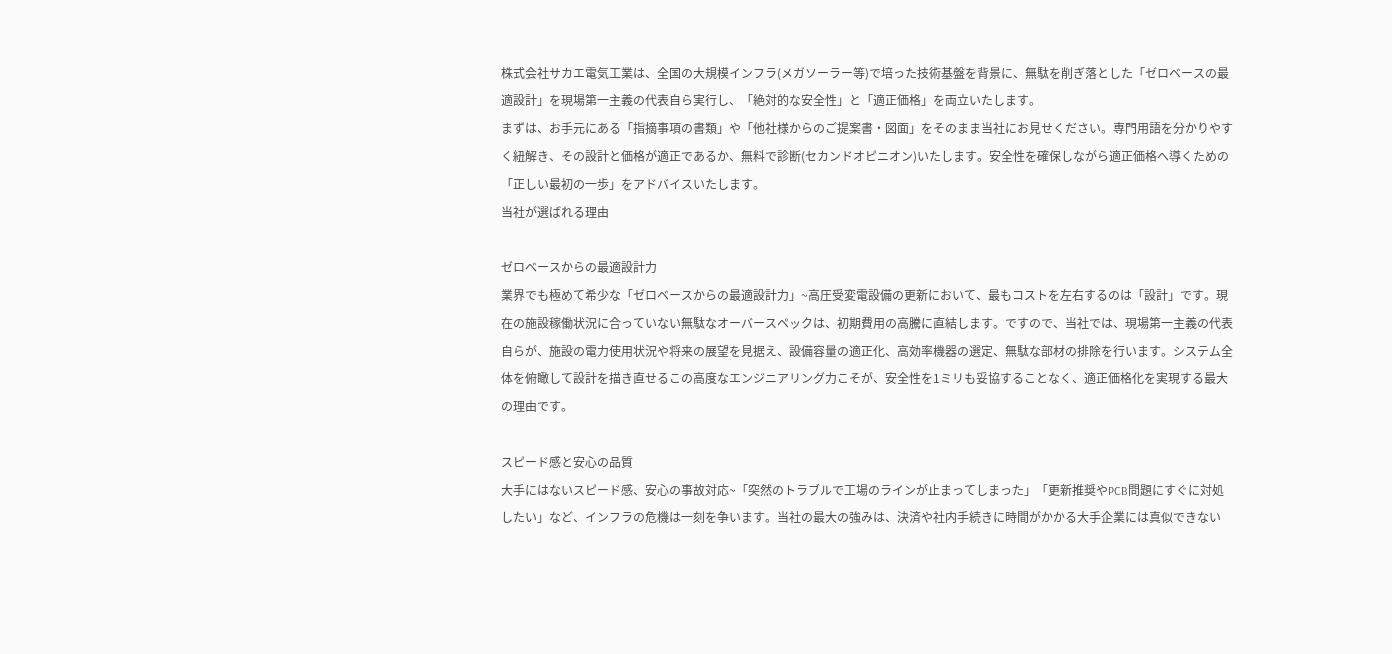株式会社サカエ電気工業は、全国の大規模インフラ(メガソーラー等)で培った技術基盤を背景に、無駄を削ぎ落とした「ゼロベースの最適設計」を現場第一主義の代表自ら実行し、「絶対的な安全性」と「適正価格」を両立いたします。
まずは、お手元にある「指摘事項の書類」や「他社様からのご提案書・図面」をそのまま当社にお見せください。専門用語を分かりやすく紐解き、その設計と価格が適正であるか、無料で診断(セカンドオピニオン)いたします。安全性を確保しながら適正価格へ導くための「正しい最初の一歩」をアドバイスいたします。
当社が選ばれる理由

ゼロベースからの最適設計力
業界でも極めて希少な「ゼロベースからの最適設計力」~高圧受変電設備の更新において、最もコストを左右するのは「設計」です。現在の施設稼働状況に合っていない無駄なオーバースペックは、初期費用の高騰に直結します。ですので、当社では、現場第一主義の代表自らが、施設の電力使用状況や将来の展望を見据え、設備容量の適正化、高効率機器の選定、無駄な部材の排除を行います。システム全体を俯瞰して設計を描き直せるこの高度なエンジニアリング力こそが、安全性を1ミリも妥協することなく、適正価格化を実現する最大の理由です。

スピード感と安心の品質
大手にはないスピード感、安心の事故対応~「突然のトラブルで工場のラインが止まってしまった」「更新推奨やPCB問題にすぐに対処したい」など、インフラの危機は一刻を争います。当社の最大の強みは、決済や社内手続きに時間がかかる大手企業には真似できない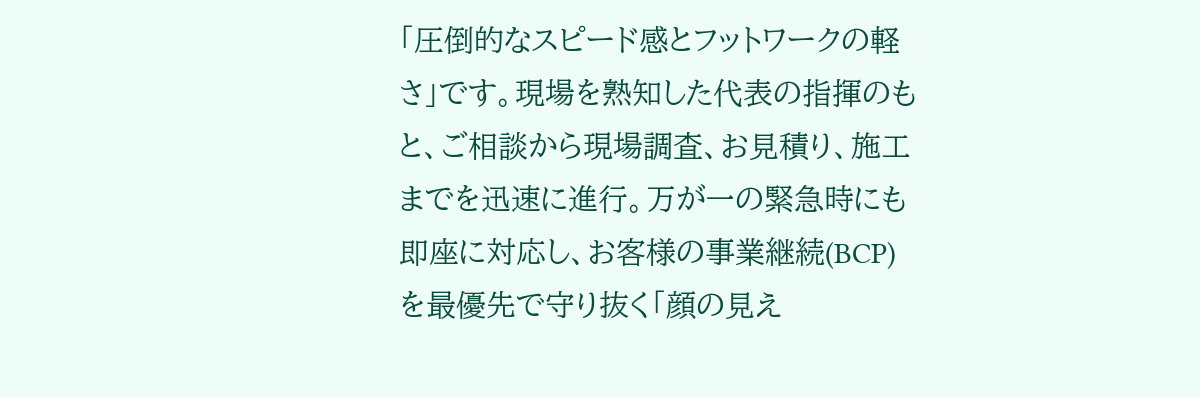「圧倒的なスピード感とフットワークの軽さ」です。現場を熟知した代表の指揮のもと、ご相談から現場調査、お見積り、施工までを迅速に進行。万が一の緊急時にも即座に対応し、お客様の事業継続(BCP)を最優先で守り抜く「顔の見え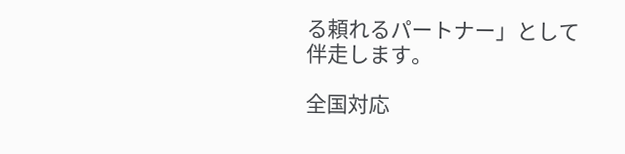る頼れるパートナー」として伴走します。

全国対応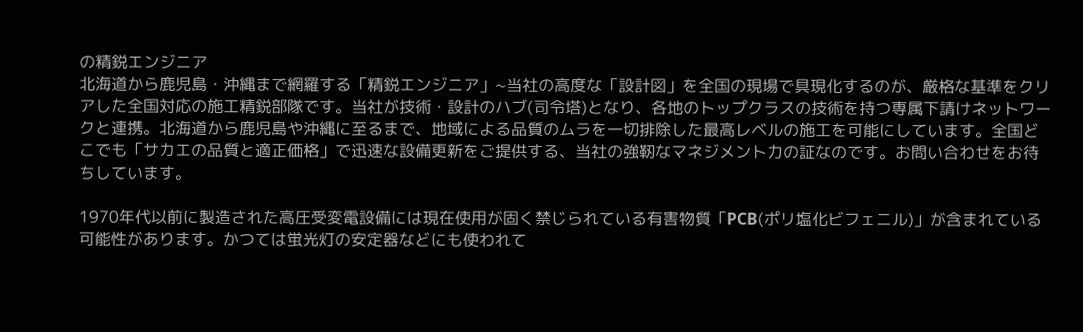の精鋭エンジニア
北海道から鹿児島・沖縄まで網羅する「精鋭エンジニア」~当社の高度な「設計図」を全国の現場で具現化するのが、厳格な基準をクリアした全国対応の施工精鋭部隊です。当社が技術・設計のハブ(司令塔)となり、各地のトップクラスの技術を持つ専属下請けネットワークと連携。北海道から鹿児島や沖縄に至るまで、地域による品質のムラを一切排除した最高レベルの施工を可能にしています。全国どこでも「サカエの品質と適正価格」で迅速な設備更新をご提供する、当社の強靭なマネジメント力の証なのです。お問い合わせをお待ちしています。

1970年代以前に製造された高圧受変電設備には現在使用が固く禁じられている有害物質「PCB(ポリ塩化ビフェニル)」が含まれている可能性があります。かつては蛍光灯の安定器などにも使われて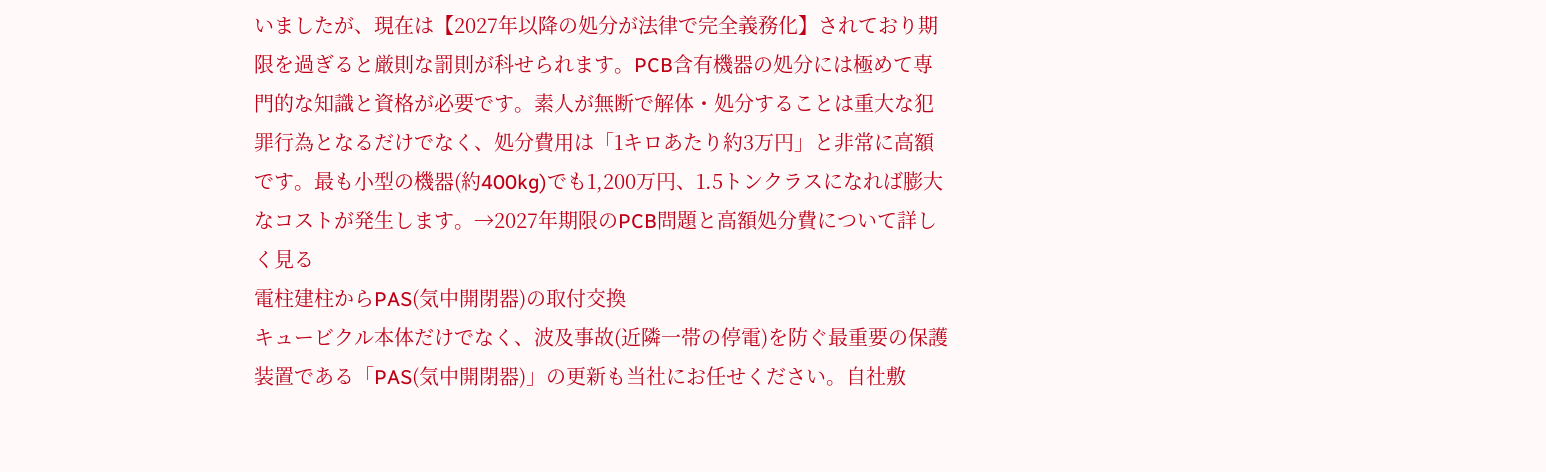いましたが、現在は【2027年以降の処分が法律で完全義務化】されており期限を過ぎると厳則な罰則が科せられます。PCB含有機器の処分には極めて専門的な知識と資格が必要です。素人が無断で解体・処分することは重大な犯罪行為となるだけでなく、処分費用は「1キロあたり約3万円」と非常に高額です。最も小型の機器(約400kg)でも1,200万円、1.5トンクラスになれば膨大なコストが発生します。→2027年期限のPCB問題と高額処分費について詳しく見る
電柱建柱からPAS(気中開閉器)の取付交換
キュービクル本体だけでなく、波及事故(近隣一帯の停電)を防ぐ最重要の保護装置である「PAS(気中開閉器)」の更新も当社にお任せください。自社敷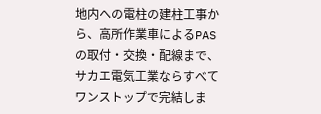地内への電柱の建柱工事から、高所作業車によるPASの取付・交換・配線まで、サカエ電気工業ならすべてワンストップで完結しま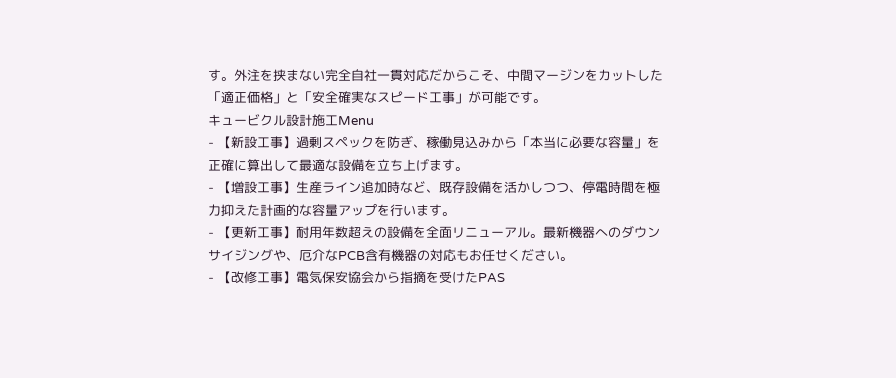す。外注を挟まない完全自社一貫対応だからこそ、中間マージンをカットした「適正価格」と「安全確実なスピード工事」が可能です。
キュービクル設計施工Menu
- 【新設工事】過剰スペックを防ぎ、稼働見込みから「本当に必要な容量」を正確に算出して最適な設備を立ち上げます。
- 【増設工事】生産ライン追加時など、既存設備を活かしつつ、停電時間を極力抑えた計画的な容量アップを行います。
- 【更新工事】耐用年数超えの設備を全面リニューアル。最新機器へのダウンサイジングや、厄介なPCB含有機器の対応もお任せください。
- 【改修工事】電気保安協会から指摘を受けたPAS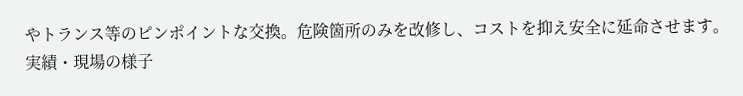やトランス等のピンポイントな交換。危険箇所のみを改修し、コストを抑え安全に延命させます。
実績・現場の様子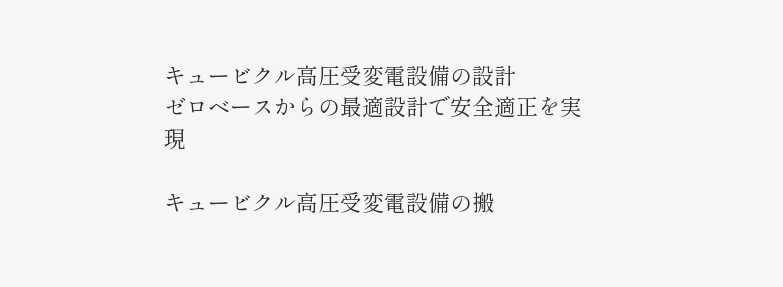キュービクル高圧受変電設備の設計
ゼロベースからの最適設計で安全適正を実現

キュービクル高圧受変電設備の搬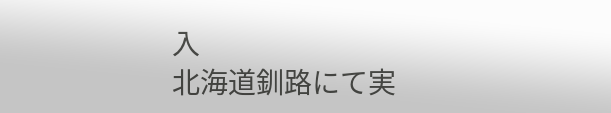入
北海道釧路にて実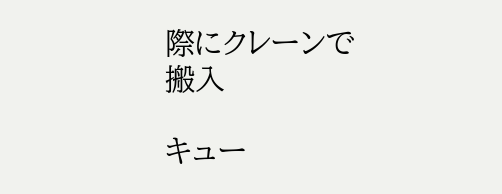際にクレーンで搬入

キュー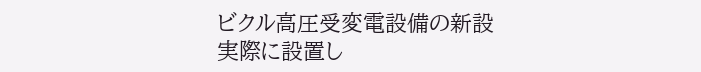ビクル高圧受変電設備の新設
実際に設置し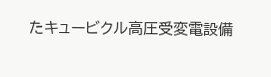たキュービクル高圧受変電設備